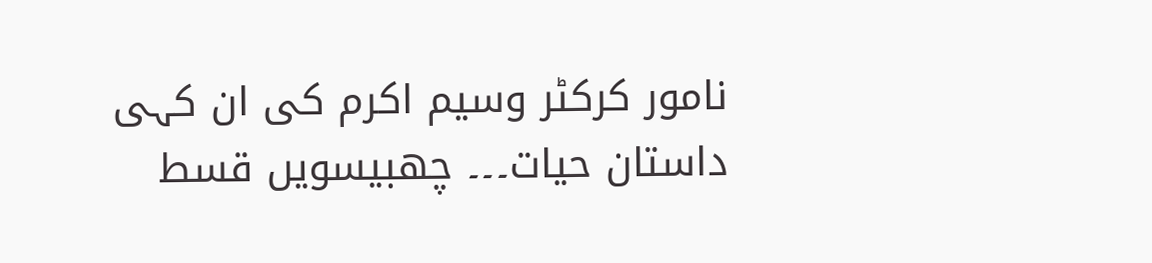نامور کرکٹر وسیم اکرم کی ان کہی داستان حیات۔۔۔ چھبیسویں قسط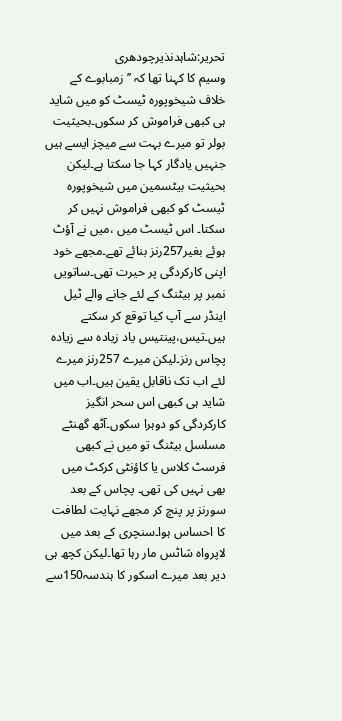تحریر:شاہدنذیرچودھری
وسیم کا کہنا تھا کہ ’’زمبابوے کے خلاف شیخوپورہ ٹیسٹ کو میں شاید ہی کبھی فراموش کر سکوں۔بحیثیت بولر تو میرے بہت سے میچز ایسے ہیں جنہیں یادگار کہا جا سکتا ہے۔لیکن بحیثیت بیٹسمین میں شیخوپورہ ٹیسٹ کو کبھی فراموش نہیں کر سکتا۔ اس ٹیسٹ میں ،میں نے آؤٹ ہوئے بغیر257رنز بنائے تھے۔مجھے خود اپنی کارکردگی پر حیرت تھی۔ساتویں نمبر پر بیٹنگ کے لئے جانے والے ٹیل اینڈر سے آپ کیا توقع کر سکتے ہیں۔تیس،پینتیس یاد زیادہ سے زیادہ پچاس رنز۔لیکن میرے 257رنز میرے لئے اب تک ناقابل یقین ہیں۔اب میں شاید ہی کبھی اس سحر انگیز کارکردگی کو دوہرا سکوں۔آٹھ گھنٹے مسلسل بیٹنگ تو میں نے کبھی فرسٹ کلاس یا کاؤنٹی کرکٹ میں بھی نہیں کی تھی۔ پچاس کے بعد سورنز پر پنچ کر مجھے نہایت لطافت کا احساس ہوا۔سنچری کے بعد میں لاپرواہ شاٹس مار رہا تھا۔لیکن کچھ ہی دیر بعد میرے اسکور کا ہندسہ150سے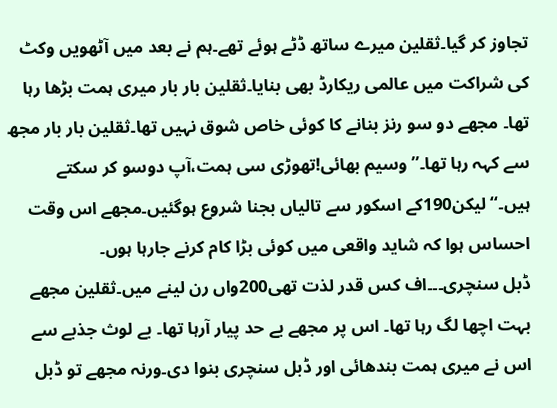تجاوز کر گیا۔ثقلین میرے ساتھ ڈٹے ہوئے تھے۔ہم نے بعد میں آٹھویں وکٹ کی شراکت میں عالمی ریکارڈ بھی بنایا۔ثقلین بار بار میری ہمت بڑھا رہا تھا۔ مجھے دو سو رنز بنانے کا کوئی خاص شوق نہیں تھا۔ثقلین بار بار مجھ سے کہہ رہا تھا۔’’وسیم بھائی!تھوڑی سی ہمت،آپ دوسو کر سکتے ہیں۔‘‘لیکن190کے اسکور سے تالیاں بجنا شروع ہوگئیں۔مجھے اس وقت احساس ہوا کہ شاید واقعی میں کوئی بڑا کام کرنے جارہا ہوں۔
ڈبل سنچری۔۔۔اف کس قدر لذت تھی200واں رن لینے میں۔ثقلین مجھے بہت اچھا لگ رہا تھا۔ اس پر مجھے بے حد پیار آرہا تھا۔ بے لوث جذبے سے اس نے میری ہمت بندھائی اور ڈبل سنچری بنوا دی۔ورنہ مجھے تو ڈبل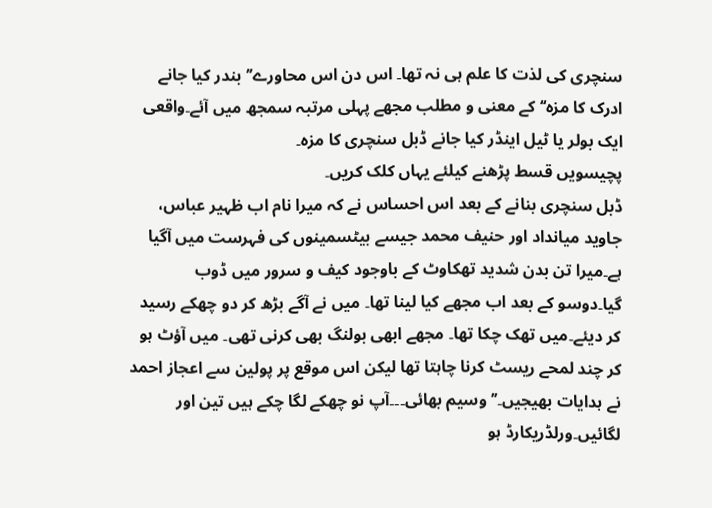سنچری کی لذت کا علم ہی نہ تھا۔ اس دن اس محاورے’’بندر کیا جانے ادرک کا مزہ‘‘ کے معنی و مطلب مجھے پہلی مرتبہ سمجھ میں آئے۔واقعی ایک بولر یا ٹیل اینڈر کیا جانے ڈبل سنچری کا مزہ۔
پچیسویں قسط پڑھنے کیلئے یہاں کلک کریں۔
ڈبل سنچری بنانے کے بعد اس احساس نے کہ میرا نام اب ظہیر عباس، جاوید میانداد اور حنیف محمد جیسے بیٹسمینوں کی فہرست میں آگیا ہے۔میرا تن بدن شدید تھکاوٹ کے باوجود کیف و سرور میں ڈوب گیا۔دوسو کے بعد اب مجھے کیا لینا تھا۔ میں نے آگے بڑھ کر دو چھکے رسید کر دیئے۔میں تھک چکا تھا۔ مجھے ابھی بولنگ بھی کرنی تھی۔ میں آؤٹ ہو کر چند لمحے ریسٹ کرنا چاہتا تھا لیکن اس موقع پر پولین سے اعجاز احمد نے ہدایات بھیجیں۔’’وسیم بھائی۔۔۔آپ نو چھکے لگا چکے ہیں تین اور لگائیں۔ورلڈریکارڈ ہو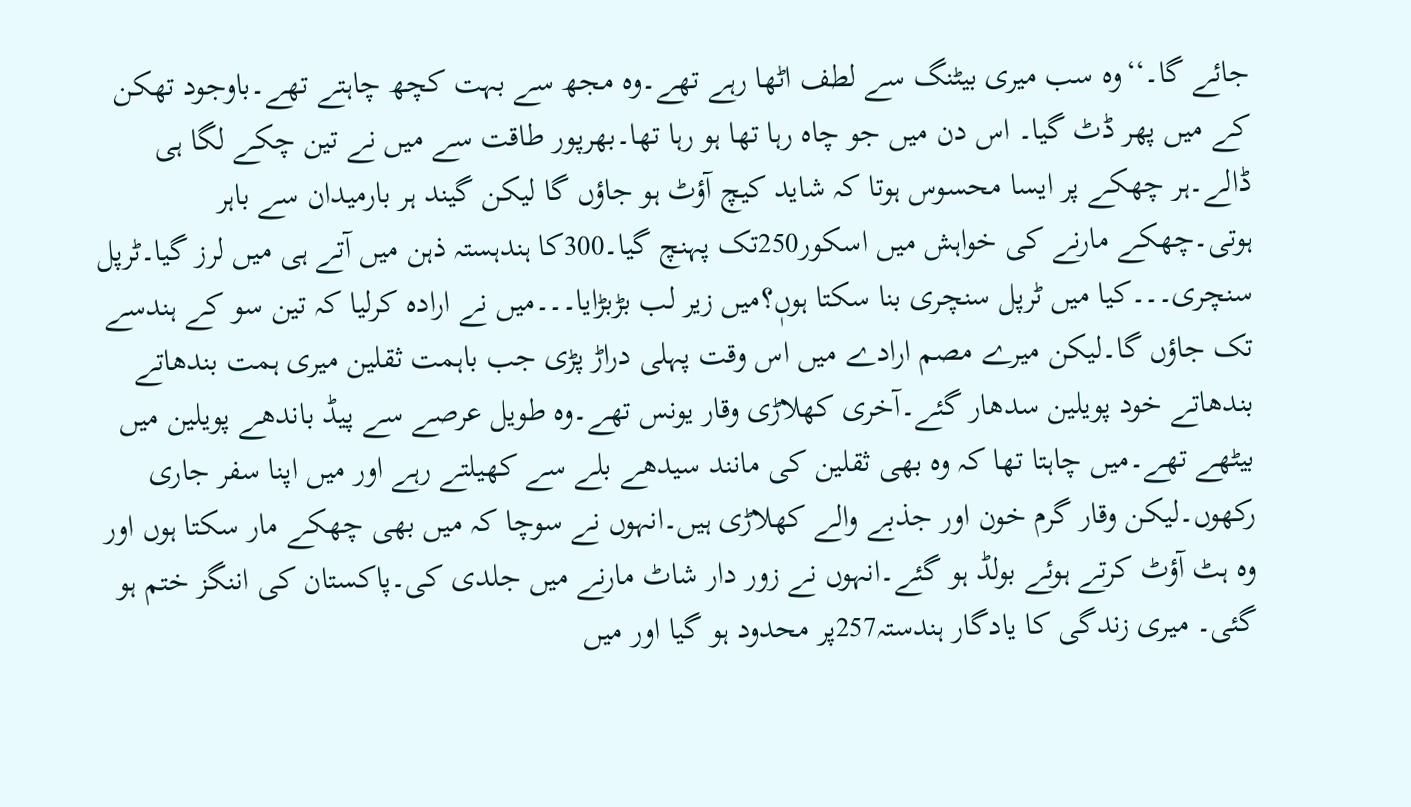جائے گا۔‘‘وہ سب میری بیٹنگ سے لطف اٹھا رہے تھے۔وہ مجھ سے بہت کچھ چاہتے تھے۔باوجود تھکن کے میں پھر ڈٹ گیا۔ اس دن میں جو چاہ رہا تھا ہو رہا تھا۔بھرپور طاقت سے میں نے تین چکے لگا ہی ڈالے۔ہر چھکے پر ایسا محسوس ہوتا کہ شاید کیچ آؤٹ ہو جاؤں گا لیکن گیند ہر بارمیدان سے باہر ہوتی۔چھکے مارنے کی خواہش میں اسکور250تک پہنچ گیا۔300کا ہندہستہ ذہن میں آتے ہی میں لرز گیا۔ٹرپل سنچری۔۔۔کیا میں ٹرپل سنچری بنا سکتا ہوںٖ؟میں زیر لب بڑبڑایا۔۔۔میں نے ارادہ کرلیا کہ تین سو کے ہندسے تک جاؤں گا۔لیکن میرے مصم ارادے میں اس وقت پہلی دراڑ پڑی جب باہمت ثقلین میری ہمت بندھاتے بندھاتے خود پویلین سدھار گئے۔آخری کھلاڑی وقار یونس تھے۔وہ طویل عرصے سے پیڈ باندھے پویلین میں بیٹھے تھے۔میں چاہتا تھا کہ وہ بھی ثقلین کی مانند سیدھے بلے سے کھیلتے رہے اور میں اپنا سفر جاری رکھوں۔لیکن وقار گرم خون اور جذبے والے کھلاڑی ہیں۔انہوں نے سوچا کہ میں بھی چھکے مار سکتا ہوں اور وہ ہٹ آؤٹ کرتے ہوئے بولڈ ہو گئے۔انہوں نے زور دار شاٹ مارنے میں جلدی کی۔پاکستان کی اننگز ختم ہو گئی۔ میری زندگی کا یادگار ہندستہ257پر محدود ہو گیا اور میں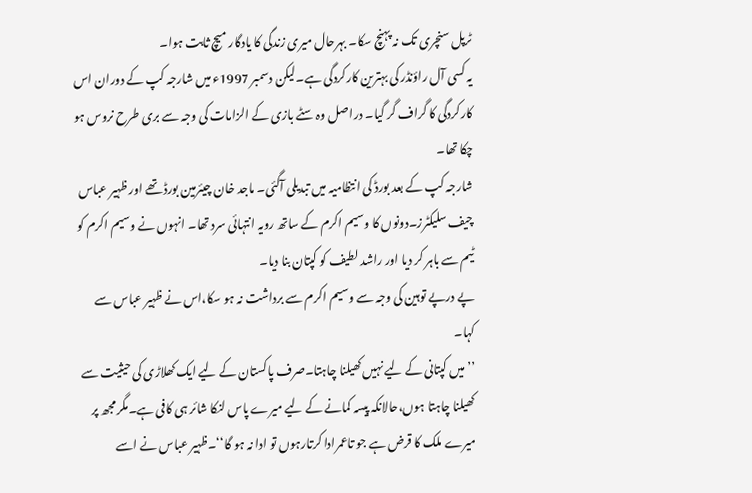ٹرپل سنچری تک نہ پہنچ سکا۔ بہرحال میری زندگی کا یادگار میچ ثابت ہوا۔
یہ کسی آل راؤنڈر کی بہترین کارکردگی ہے۔لیکن دسمبر 1997ء میں شارجہ کپ کے دوران اس کارکردگی کا گراف گر گیا۔ دراصل وہ سٹے بازی کے الزامات کی وجہ سے بری طرح نروس ہو چکا تھا۔
شارجہ کپ کے بعد بورڈ کی انتظامیہ میں تبدیلی آگئی۔ ماجد خان چیئرمین بورڈ تھے اور ظہیر عباس چیف سلیکٹرز۔دونوں کا وسیم اکرم کے ساتھ رویہ انتہائی سرد تھا۔ انہوں نے وسیم اکرم کو ٹیم سے باہر کر دیا اور راشد لطیف کو کپتان بنا دیا۔
پے درپے توہین کی وجہ سے وسیم اکرم سے برداشت نہ ہو سکا،اس نے ظہیر عباس سے کہا۔
’’میں کپتانی کے لیے نہیں کھیلنا چاہتا۔صرف پاکستان کے لیے ایک کھلاڑی کی حیثیت سے کھیلنا چاہتا ہوں،حالانکہ پیسہ کمانے کے لیے میرے پاس لنکا شائر ہی کافی ہے۔مگر مجھ پر میرے ملک کا قرض ہے جو تاعمرادا کرتارہوں تو ادا نہ ہو گا‘‘۔ظہیر عباس نے اسے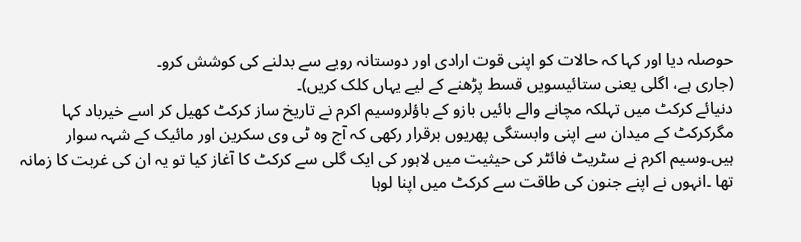حوصلہ دیا اور کہا کہ حالات کو اپنی قوت ارادی اور دوستانہ رویے سے بدلنے کی کوشش کرو۔
(جاری ہے، اگلی یعنی ستائیسویں قسط پڑھنے کے لیے یہاں کلک کریں)۔
دنیائے کرکٹ میں تہلکہ مچانے والے بائیں بازو کے باؤلروسیم اکرم نے تاریخ ساز کرکٹ کھیل کر اسے خیرباد کہا مگرکرکٹ کے میدان سے اپنی وابستگی پھریوں برقرار رکھی کہ آج وہ ٹی وی سکرین اور مائیک کے شہہ سوار ہیں۔وسیم اکرم نے سٹریٹ فائٹر کی حیثیت میں لاہور کی ایک گلی سے کرکٹ کا آغاز کیا تو یہ ان کی غربت کا زمانہ تھا ۔انہوں نے اپنے جنون کی طاقت سے کرکٹ میں اپنا لوہا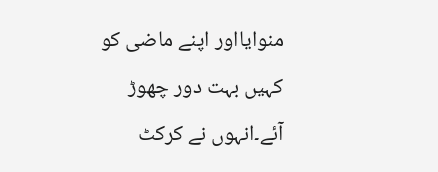منوایااور اپنے ماضی کو کہیں بہت دور چھوڑ آئے۔انہوں نے کرکٹ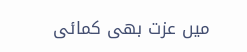میں عزت بھی کمائی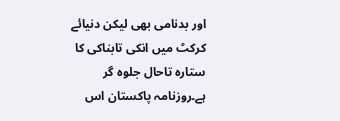اور بدنامی بھی لیکن دنیائے کرکٹ میں انکی تابناکی کا ستارہ تاحال جلوہ گر ہے۔روزنامہ پاکستان اس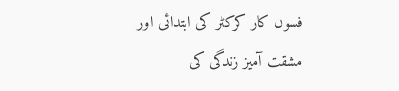فسوں کار کرکٹر کی ابتدائی اور مشقت آمیز زندگی کی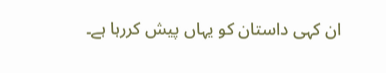ان کہی داستان کو یہاں پیش کررہا ہے۔